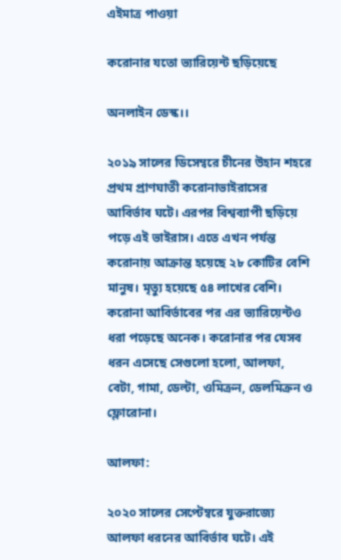এইমাত্র পাওয়া

করোনার যতো ভ্যারিয়েন্ট ছড়িয়েছে

অনলাইন ডেস্ক।।

২০১৯ সালের ডিসেম্বরে চীনের উহান শহরে প্রথম প্রাণঘাতী করোনাভাইরাসের আবির্ভাব ঘটে। এরপর বিশ্বব্যাপী ছড়িয়ে পড়ে এই ভাইরাস। এতে এখন পর্যন্ত করোনায় আক্রান্ত হয়েছে ২৮ কোটির বেশি মানুষ। মৃত্যু হয়েছে ৫৪ লাখের বেশি। করোনা আবির্ভাবের পর এর ভ্যারিয়েন্টও ধরা পড়েছে অনেক। করোনার পর যেসব ধরন এসেছে সেগুলো হলো, আলফা, বেটা, গামা, ডেল্টা, ওমিক্রন, ডেলমিক্রন ও ফ্লোরোনা।

আলফা:

২০২০ সালের সেপ্টেম্বরে যুক্তরাজ্যে আলফা ধরনের আবির্ভাব ঘটে। এই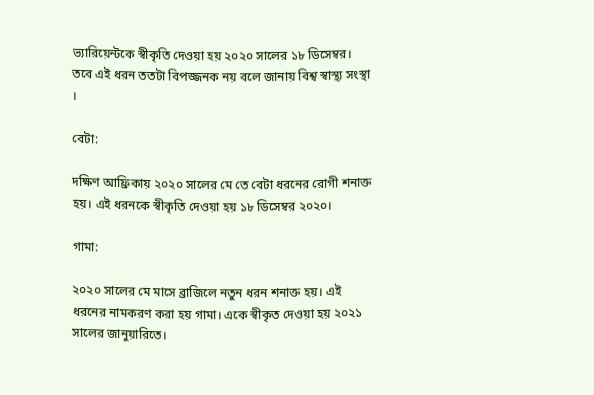ভ্যারিয়েন্টকে স্বীকৃতি দেওয়া হয় ২০২০ সালের ১৮ ডিসেম্বর।  তবে এই ধরন ততটা বিপজ্জনক নয় বলে জানায় বিশ্ব স্বাস্থ্য সংস্থা  ।

বেটা:

দক্ষিণ আফ্রিকায় ২০২০ সালের মে তে বেটা ধরনের রোগী শনাক্ত হয়। এই ধরনকে স্বীকৃতি দেওয়া হয় ১৮ ডিসেম্বর ২০২০।

গামা:

২০২০ সালের মে মাসে ব্রাজিলে নতুন ধরন শনাক্ত হয়। এই ধরনের নামকরণ করা হয় গামা। একে স্বীকৃত দেওয়া হয় ২০২১ সালের জানুয়ারিতে।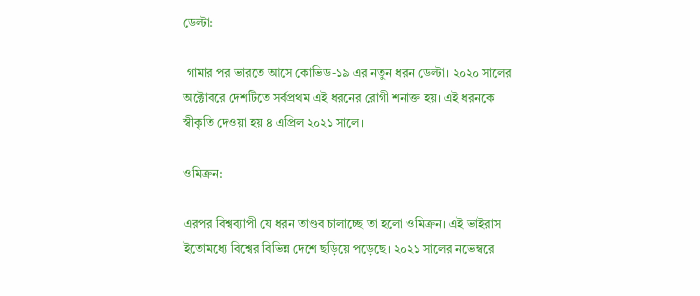ডেল্টা:

 গামার পর ভারতে আসে কোভিড-১৯ এর নতুন ধরন ডেল্টা। ২০২০ সালের অক্টোবরে দেশটিতে সর্বপ্রথম এই ধরনের রোগী শনাক্ত হয়। এই ধরনকে স্বীকৃতি দেওয়া হয় ৪ এপ্রিল ২০২১ সালে।

ওমিক্রন:

এরপর বিশ্বব্যাপী যে ধরন তাণ্ডব চালাচ্ছে তা হলো ওমিক্রন। এই ভাইরাস ইতোমধ্যে বিশ্বের বিভিন্ন দেশে ছড়িয়ে পড়েছে। ২০২১ সালের নভেম্বরে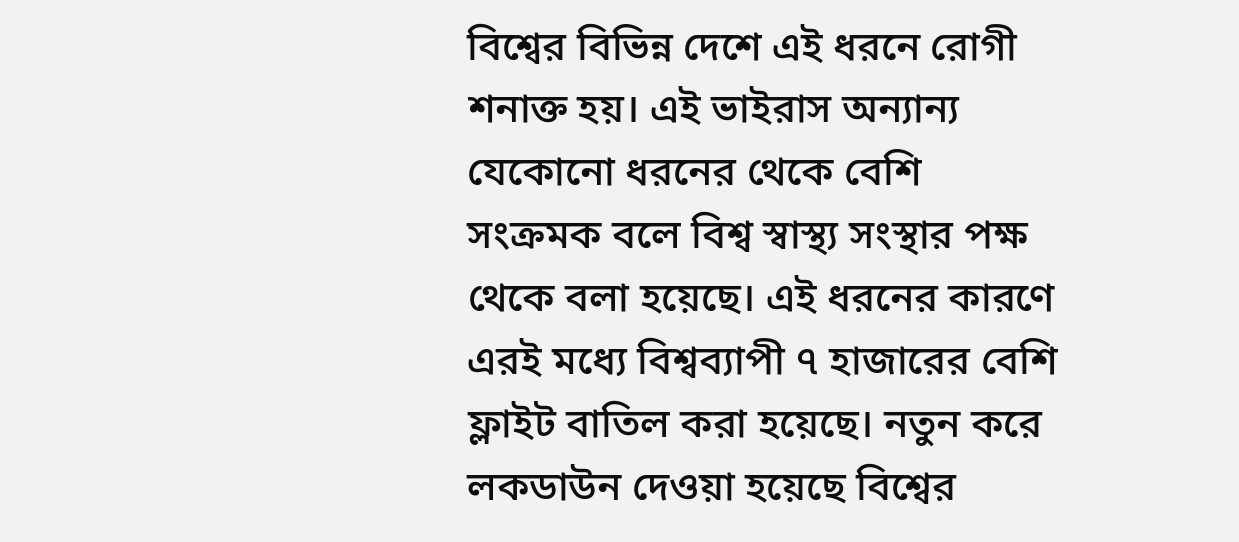বিশ্বের বিভিন্ন দেশে এই ধরনে রোগী শনাক্ত হয়। এই ভাইরাস অন্যান্য যেকোনো ধরনের থেকে বেশি সংক্রমক বলে বিশ্ব স্বাস্থ্য সংস্থার পক্ষ থেকে বলা হয়েছে। এই ধরনের কারণে এরই মধ্যে বিশ্বব্যাপী ৭ হাজারের বেশি ফ্লাইট বাতিল করা হয়েছে। নতুন করে লকডাউন দেওয়া হয়েছে বিশ্বের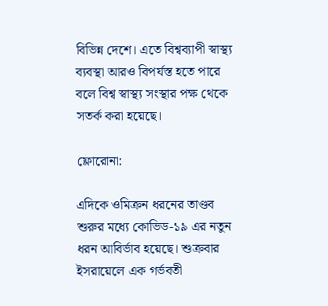বিভিন্ন দেশে। এতে বিশ্বব্যাপী স্বাস্থ্য ব্যবস্থা আরও বিপর্যস্ত হতে পারে বলে বিশ্ব স্বাস্থ্য সংস্থার পক্ষ থেকে সতর্ক করা হয়েছে।

ফ্লোরোনা:

এদিকে ওমিক্রন ধরনের তাণ্ডব শুরুর মধ্যে কোভিড-১৯ এর নতুন ধরন আবির্ভাব হয়েছে। শুক্রবার ইসরায়েলে এক গর্ভবতী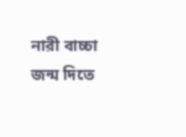নারী বাচ্চা জন্ম দিতে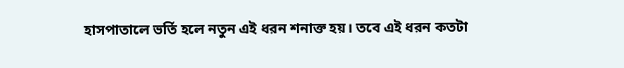হাসপাতালে ভর্তি হলে নতুন এই ধরন শনাক্ত হয়। তবে এই ধরন কতটা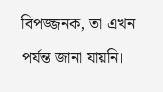বিপজ্জনক, তা এখন পর্যন্ত জানা যায়নি।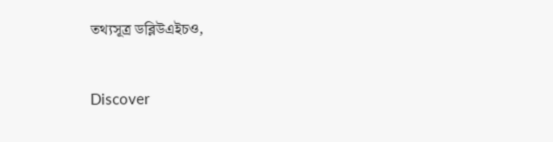তথ্যসূত্র ডব্লিউএইচও,


Discover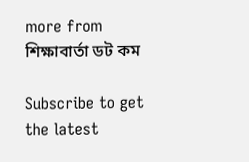more from শিক্ষাবার্তা ডট কম

Subscribe to get the latest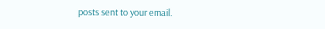posts sent to your email.